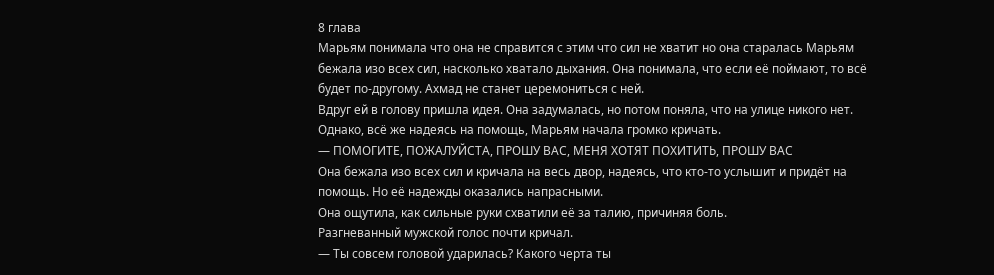8 глава
Марьям понимала что она не справится с этим что сил не хватит но она старалась Марьям бежала изо всех сил, насколько хватало дыхания. Она понимала, что если её поймают, то всё будет по-другому. Ахмад не станет церемониться с ней.
Вдруг ей в голову пришла идея. Она задумалась, но потом поняла, что на улице никого нет. Однако, всё же надеясь на помощь, Марьям начала громко кричать.
— ПОМОГИТЕ, ПОЖАЛУЙСТА, ПРОШУ ВАС, МЕНЯ ХОТЯТ ПОХИТИТЬ, ПРОШУ ВАС
Она бежала изо всех сил и кричала на весь двор, надеясь, что кто-то услышит и придёт на помощь. Но её надежды оказались напрасными.
Она ощутила, как сильные руки схватили её за талию, причиняя боль.
Разгневанный мужской голос почти кричал.
— Ты совсем головой ударилась? Какого черта ты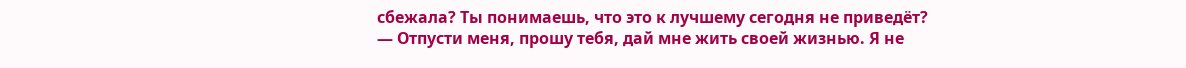сбежала? Ты понимаешь, что это к лучшему сегодня не приведёт?
— Отпусти меня, прошу тебя, дай мне жить своей жизнью. Я не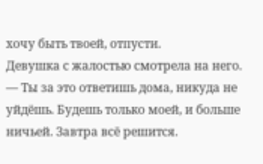хочу быть твоей, отпусти.
Девушка с жалостью смотрела на него.
— Ты за это ответишь дома, никуда не уйдёшь. Будешь только моей, и больше ничьей. Завтра всё решится.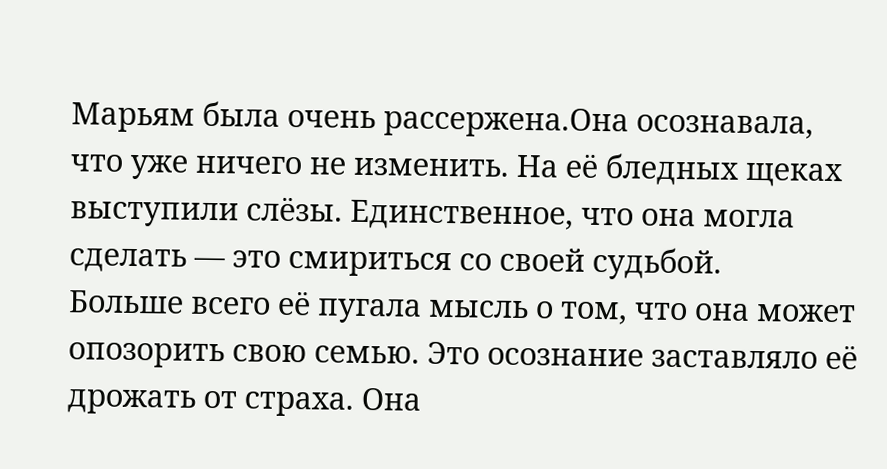Марьям была очень рассержена.Она осознавала, что уже ничего не изменить. На её бледных щеках выступили слёзы. Единственное, что она могла сделать — это смириться со своей судьбой.
Больше всего её пугала мысль о том, что она может опозорить свою семью. Это осознание заставляло её дрожать от страха. Она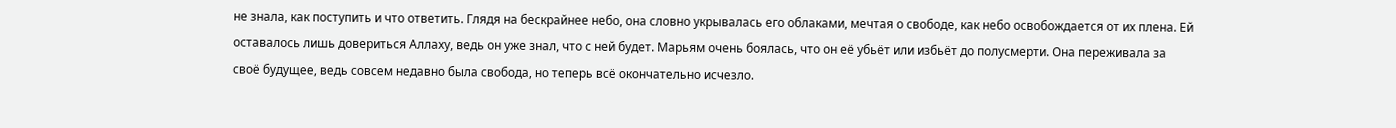не знала, как поступить и что ответить. Глядя на бескрайнее небо, она словно укрывалась его облаками, мечтая о свободе, как небо освобождается от их плена. Ей оставалось лишь довериться Аллаху, ведь он уже знал, что с ней будет. Марьям очень боялась, что он её убьёт или избьёт до полусмерти. Она переживала за своё будущее, ведь совсем недавно была свобода, но теперь всё окончательно исчезло.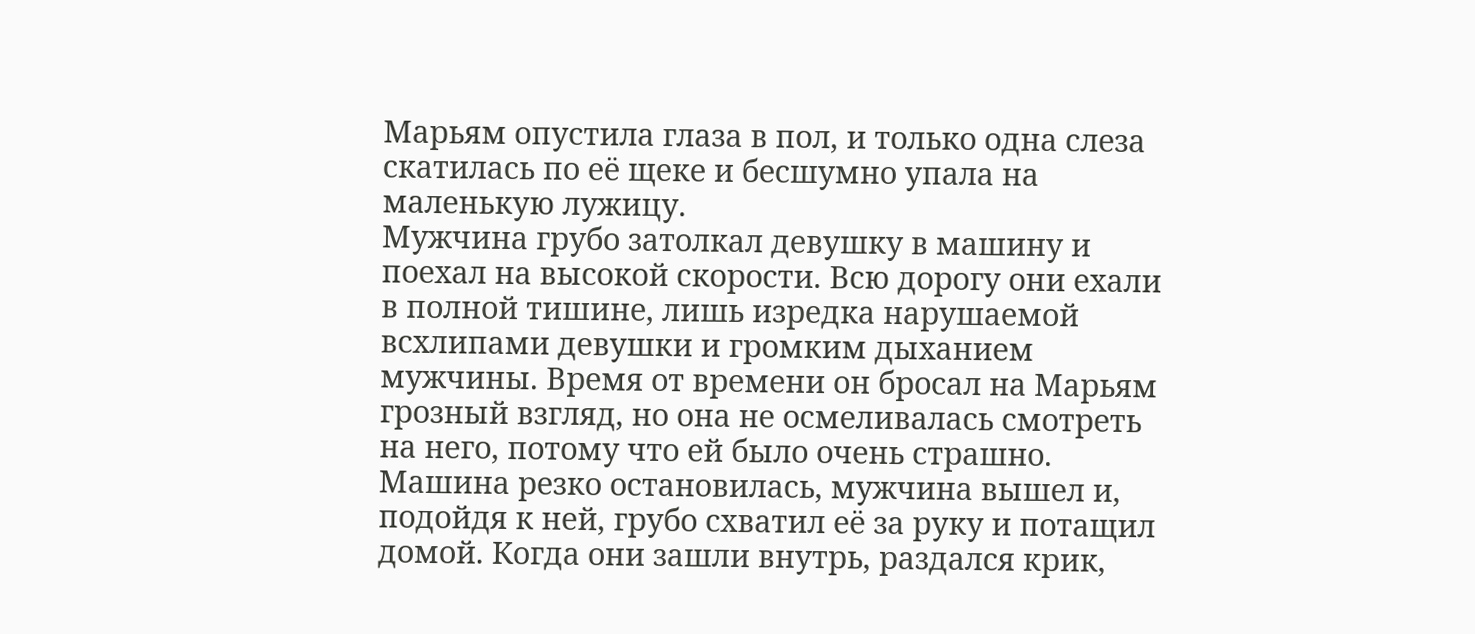Марьям опустила глаза в пол, и только одна слеза скатилась по её щеке и бесшумно упала на маленькую лужицу.
Мужчина грубо затолкал девушку в машину и поехал на высокой скорости. Всю дорогу они ехали в полной тишине, лишь изредка нарушаемой всхлипами девушки и громким дыханием мужчины. Время от времени он бросал на Марьям грозный взгляд, но она не осмеливалась смотреть на него, потому что ей было очень страшно. Машина резко остановилась, мужчина вышел и, подойдя к ней, грубо схватил её за руку и потащил домой. Когда они зашли внутрь, раздался крик,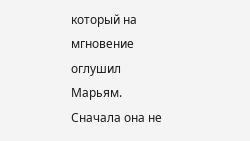который на мгновение оглушил Марьям. Сначала она не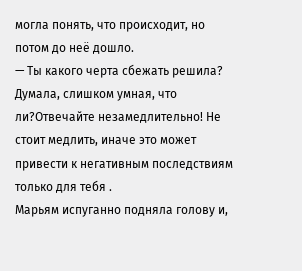могла понять, что происходит, но потом до неё дошло.
— Ты какого черта сбежать решила? Думала, слишком умная, что ли?Отвечайте незамедлительно! Не стоит медлить, иначе это может привести к негативным последствиям только для тебя .
Марьям испуганно подняла голову и,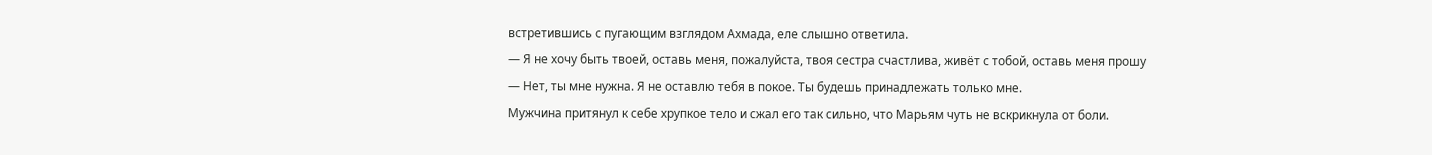встретившись с пугающим взглядом Ахмада, еле слышно ответила.
— Я не хочу быть твоей, оставь меня, пожалуйста, твоя сестра счастлива, живёт с тобой, оставь меня прошу
— Нет, ты мне нужна. Я не оставлю тебя в покое. Ты будешь принадлежать только мне.
Мужчина притянул к себе хрупкое тело и сжал его так сильно, что Марьям чуть не вскрикнула от боли.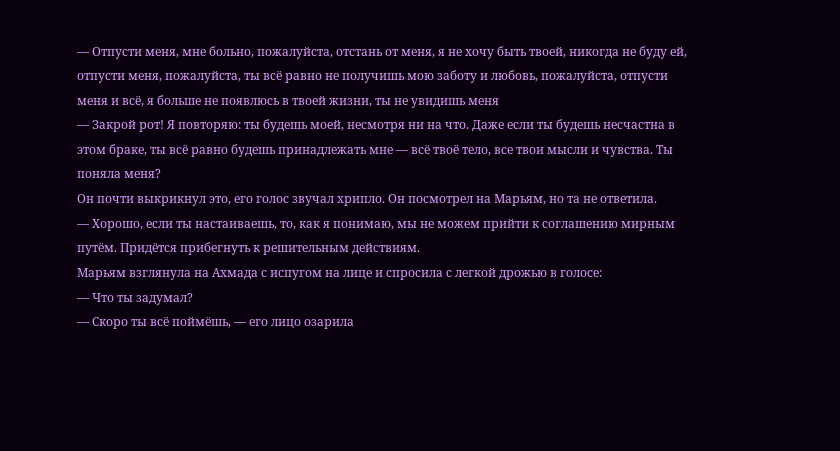— Отпусти меня, мне больно, пожалуйста, отстань от меня, я не хочу быть твоей, никогда не буду ей, отпусти меня, пожалуйста, ты всё равно не получишь мою заботу и любовь, пожалуйста, отпусти меня и всё, я больше не появлюсь в твоей жизни, ты не увидишь меня
— Закрой рот! Я повторяю: ты будешь моей, несмотря ни на что. Даже если ты будешь несчастна в этом браке, ты всё равно будешь принадлежать мне — всё твоё тело, все твои мысли и чувства. Ты поняла меня?
Он почти выкрикнул это, его голос звучал хрипло. Он посмотрел на Марьям, но та не ответила.
— Хорошо, если ты настаиваешь, то, как я понимаю, мы не можем прийти к соглашению мирным путём. Придётся прибегнуть к решительным действиям.
Марьям взглянула на Ахмада с испугом на лице и спросила с легкой дрожью в голосе:
— Что ты задумал?
— Скоро ты всё поймёшь, — его лицо озарила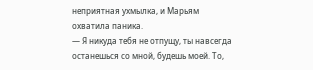неприятная ухмылка, и Марьям охватила паника.
— Я никуда тебя не отпущу, ты навсегда останешься со мной, будешь моей. То,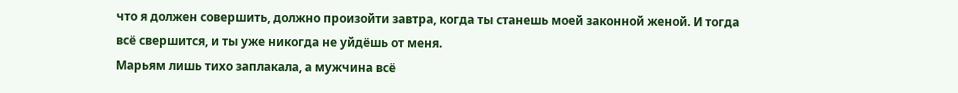что я должен совершить, должно произойти завтра, когда ты станешь моей законной женой. И тогда всё свершится, и ты уже никогда не уйдёшь от меня.
Марьям лишь тихо заплакала, а мужчина всё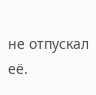не отпускал её.